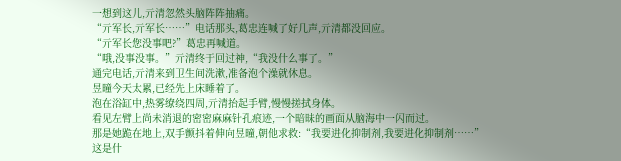一想到这儿,亓清忽然头脑阵阵抽痛。
“亓军长,亓军长……”电话那头,葛忠连喊了好几声,亓清都没回应。
“亓军长您没事吧?”葛忠再喊道。
“哦,没事没事。”亓清终于回过神,“我没什么事了。”
通完电话,亓清来到卫生间洗漱,准备泡个澡就休息。
昱曈今天太累,已经先上床睡着了。
泡在浴缸中,热雾缭绕四周,亓清抬起手臂,慢慢搓拭身体。
看见左臂上尚未消退的密密麻麻针孔痕迹,一个暗昧的画面从脑海中一闪而过。
那是她跪在地上,双手颤抖着伸向昱曈,朝他求救:“我要进化抑制剂,我要进化抑制剂……”
这是什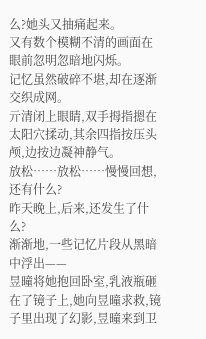么?她头又抽痛起来。
又有数个模糊不清的画面在眼前忽明忽暗地闪烁。
记忆虽然破碎不堪,却在逐渐交织成网。
亓清闭上眼睛,双手拇指摁在太阳穴揉动,其余四指按压头颅,边按边凝神静气。
放松……放松……慢慢回想,还有什么?
昨天晚上,后来,还发生了什么?
渐渐地,一些记忆片段从黑暗中浮出——
昱曈将她抱回卧室,乳液瓶砸在了镜子上,她向昱曈求救,镜子里出现了幻影,昱曈来到卫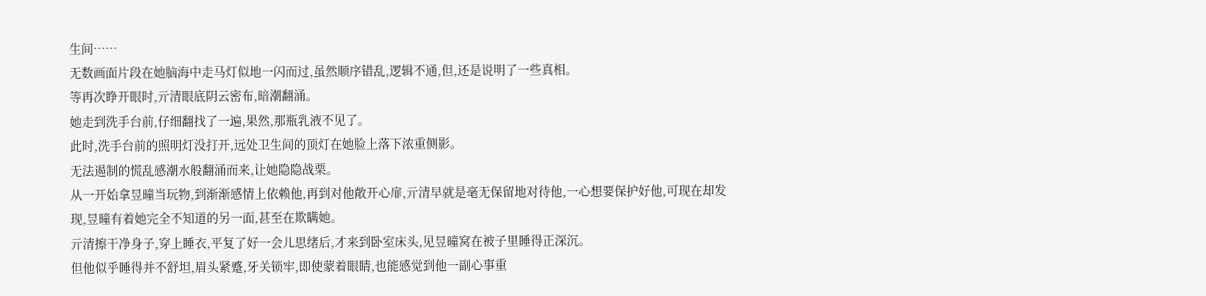生间……
无数画面片段在她脑海中走马灯似地一闪而过,虽然顺序错乱,逻辑不通,但,还是说明了一些真相。
等再次睁开眼时,亓清眼底阴云密布,暗潮翻涌。
她走到洗手台前,仔细翻找了一遍,果然,那瓶乳液不见了。
此时,洗手台前的照明灯没打开,远处卫生间的顶灯在她脸上落下浓重侧影。
无法遏制的慌乱感潮水般翻涌而来,让她隐隐战栗。
从一开始拿昱曈当玩物,到渐渐感情上依赖他,再到对他敞开心扉,亓清早就是毫无保留地对待他,一心想要保护好他,可现在却发现,昱曈有着她完全不知道的另一面,甚至在欺瞒她。
亓清擦干净身子,穿上睡衣,平复了好一会儿思绪后,才来到卧室床头,见昱曈窝在被子里睡得正深沉。
但他似乎睡得并不舒坦,眉头紧蹙,牙关锁牢,即使蒙着眼睛,也能感觉到他一副心事重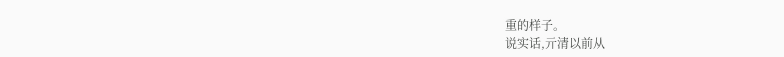重的样子。
说实话,亓清以前从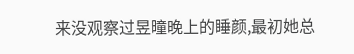来没观察过昱曈晚上的睡颜,最初她总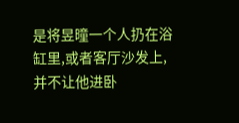是将昱曈一个人扔在浴缸里,或者客厅沙发上,并不让他进卧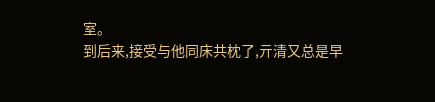室。
到后来,接受与他同床共枕了,亓清又总是早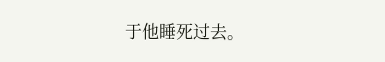于他睡死过去。